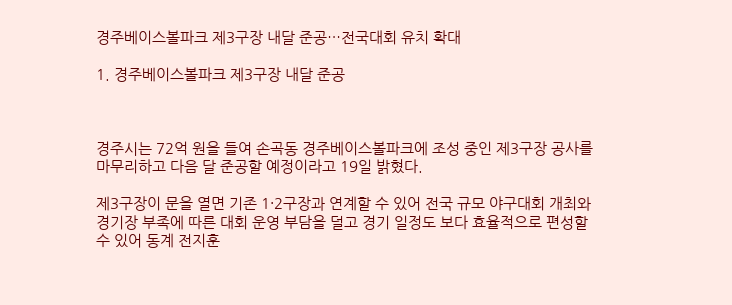경주베이스볼파크 제3구장 내달 준공…전국대회 유치 확대

1. 경주베이스볼파크 제3구장 내달 준공



경주시는 72억 원을 들여 손곡동 경주베이스볼파크에 조성 중인 제3구장 공사를 마무리하고 다음 달 준공할 예정이라고 19일 밝혔다.

제3구장이 문을 열면 기존 1·2구장과 연계할 수 있어 전국 규모 야구대회 개최와 경기장 부족에 따른 대회 운영 부담을 덜고 경기 일정도 보다 효율적으로 편성할 수 있어 동계 전지훈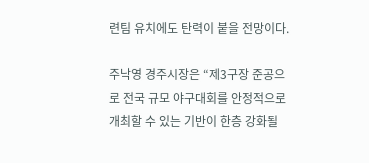련팀 유치에도 탄력이 붙을 전망이다.

주낙영 경주시장은 “제3구장 준공으로 전국 규모 야구대회를 안정적으로 개최할 수 있는 기반이 한층 강화될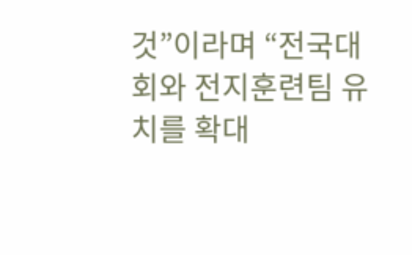것”이라며 “전국대회와 전지훈련팀 유치를 확대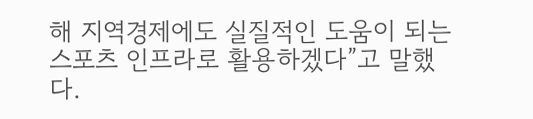해 지역경제에도 실질적인 도움이 되는 스포츠 인프라로 활용하겠다”고 말했다.